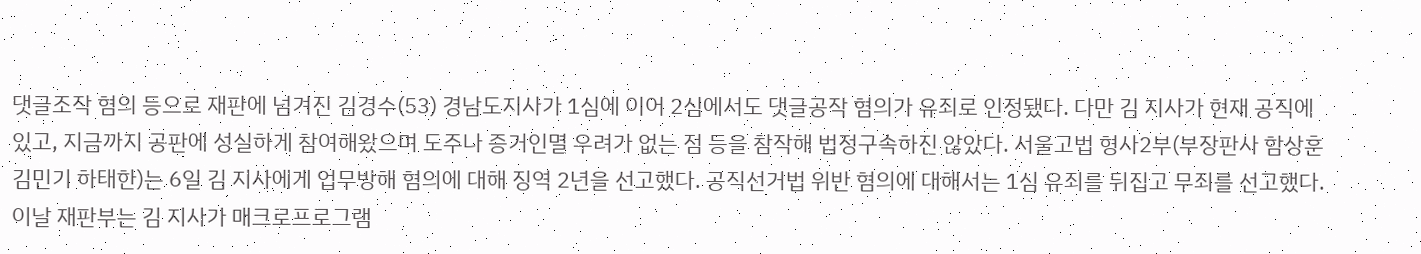댓글조작 혐의 등으로 재판에 넘겨진 김경수(53) 경남도지사가 1심에 이어 2심에서도 댓글공작 혐의가 유죄로 인정됐다. 다만 김 지사가 현재 공직에 있고, 지금까지 공판에 성실하게 참여해왔으며 도주나 증거인멸 우려가 없는 점 등을 참작해 법정구속하진 않았다. 서울고법 형사2부(부장판사 함상훈 김민기 하태한)는 6일 김 지사에게 업무방해 혐의에 대해 징역 2년을 선고했다. 공직선거법 위반 혐의에 대해서는 1심 유죄를 뒤집고 무죄를 선고했다. 이날 재판부는 김 지사가 매크로프로그램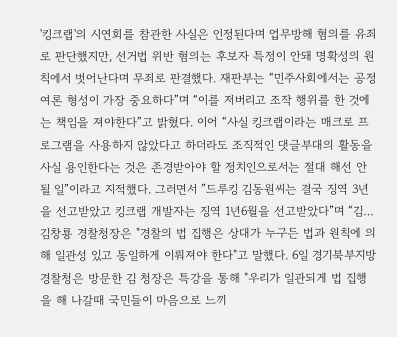'킹크랩'의 시연회를 참관한 사실은 인정된다며 업무방해 혐의를 유죄로 판단했지만, 선거법 위반 혐의는 후보자 특정이 안돼 명확성의 원칙에서 벗어난다며 무죄로 판결했다. 재판부는 “민주사회에서는 공정여론 형성이 가장 중요하다”며 “이를 저버리고 조작 행위를 한 것에는 책임을 져야한다”고 밝혔다. 이어 “사실 킹크랩이라는 매크로 프로그램을 사용하지 않았다고 하더라도 조직적인 댓글부대의 활동을 사실 용인한다는 것은 존경받아야 할 정치인으로서는 절대 해선 안 될 일”이라고 지적했다. 그러면서 ”드루킹 김동원씨는 결국 징역 3년을 선고받았고 킹크랩 개발자는 징역 1년6월을 선고받았다”며 “김…
김창룡 경찰청장은 "경찰의 법 집행은 상대가 누구든 법과 원칙에 의해 일관성 있고 동일하게 이뤄져야 한다"고 말했다. 6일 경기북부지방경찰청은 방문한 김 청장은 특강을 통해 "우리가 일관되게 법 집행을 해 나갈때 국민들이 마음으로 느끼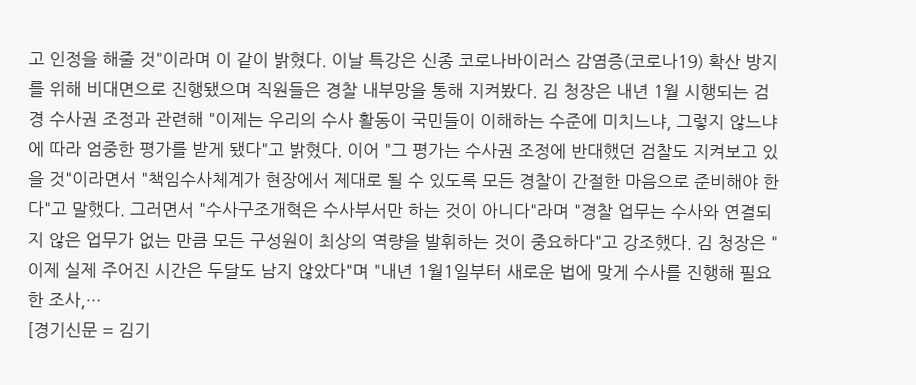고 인정을 해줄 것"이라며 이 같이 밝혔다. 이날 특강은 신종 코로나바이러스 감염증(코로나19) 확산 방지를 위해 비대면으로 진행됐으며 직원들은 경찰 내부망을 통해 지켜봤다. 김 청장은 내년 1월 시행되는 검경 수사권 조정과 관련해 "이제는 우리의 수사 활동이 국민들이 이해하는 수준에 미치느냐, 그렇지 않느냐에 따라 엄중한 평가를 받게 됐다"고 밝혔다. 이어 "그 평가는 수사권 조정에 반대했던 검찰도 지켜보고 있을 것"이라면서 "책임수사체계가 현장에서 제대로 될 수 있도록 모든 경찰이 간절한 마음으로 준비해야 한다"고 말했다. 그러면서 "수사구조개혁은 수사부서만 하는 것이 아니다"라며 "경찰 업무는 수사와 연결되지 않은 업무가 없는 만큼 모든 구성원이 최상의 역량을 발휘하는 것이 중요하다"고 강조했다. 김 청장은 "이제 실제 주어진 시간은 두달도 남지 않았다"며 "내년 1월1일부터 새로운 법에 맞게 수사를 진행해 필요한 조사,…
[경기신문 = 김기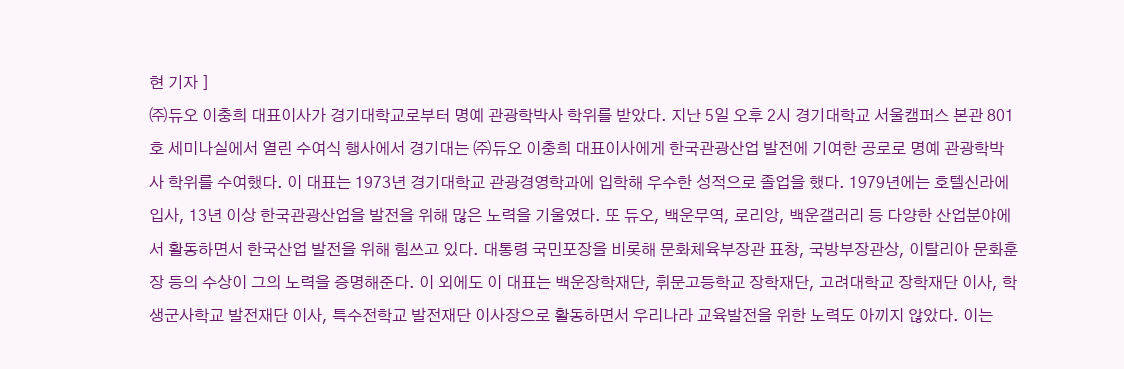현 기자 ]
㈜듀오 이충희 대표이사가 경기대학교로부터 명예 관광학박사 학위를 받았다. 지난 5일 오후 2시 경기대학교 서울캠퍼스 본관 801호 세미나실에서 열린 수여식 행사에서 경기대는 ㈜듀오 이충희 대표이사에게 한국관광산업 발전에 기여한 공로로 명예 관광학박사 학위를 수여했다. 이 대표는 1973년 경기대학교 관광경영학과에 입학해 우수한 성적으로 졸업을 했다. 1979년에는 호텔신라에 입사, 13년 이상 한국관광산업을 발전을 위해 많은 노력을 기울였다. 또 듀오, 백운무역, 로리앙, 백운갤러리 등 다양한 산업분야에서 활동하면서 한국산업 발전을 위해 힘쓰고 있다. 대통령 국민포장을 비롯해 문화체육부장관 표창, 국방부장관상, 이탈리아 문화훈장 등의 수상이 그의 노력을 증명해준다. 이 외에도 이 대표는 백운장학재단, 휘문고등학교 장학재단, 고려대학교 장학재단 이사, 학생군사학교 발전재단 이사, 특수전학교 발전재단 이사장으로 활동하면서 우리나라 교육발전을 위한 노력도 아끼지 않았다. 이는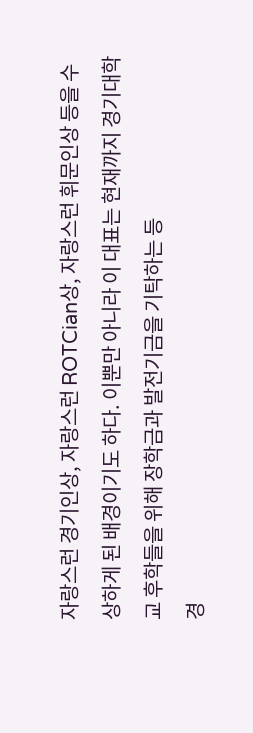자랑스런 경기인상, 자랑스런 ROTCian상, 자랑스런 휘문인상 등을 수상하게 된 배경이기도 하다. 이뿐만 아니라 이 대표는 현재까지 경기대학교 후학들을 위해 장학금과 발전기금을 기탁하는 등
경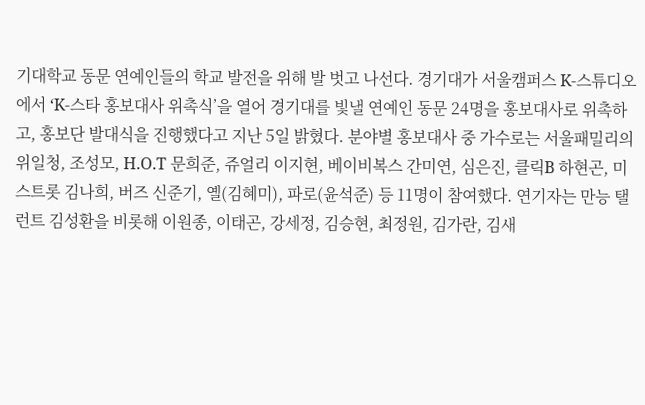기대학교 동문 연예인들의 학교 발전을 위해 발 벗고 나선다. 경기대가 서울캠퍼스 K-스튜디오에서 ‘K-스타 홍보대사 위촉식’을 열어 경기대를 빛낼 연예인 동문 24명을 홍보대사로 위촉하고, 홍보단 발대식을 진행했다고 지난 5일 밝혔다. 분야별 홍보대사 중 가수로는 서울패밀리의 위일청, 조성모, H.O.T 문희준, 쥬얼리 이지현, 베이비복스 간미연, 심은진, 클릭B 하현곤, 미스트롯 김나희, 버즈 신준기, 옐(김혜미), 파로(윤석준) 등 11명이 참여했다. 연기자는 만능 탤런트 김성환을 비롯해 이원종, 이태곤, 강세정, 김승현, 최정원, 김가란, 김새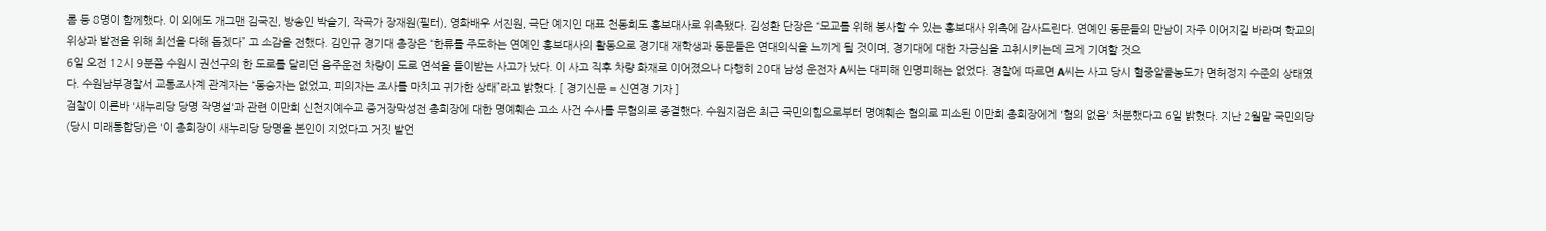롬 등 8명이 함께했다. 이 외에도 개그맨 김국진, 방송인 박슬기, 작곡가 장재원(필터), 영화배우 서진원, 극단 예지인 대표 천동희도 홍보대사로 위촉됐다. 김성환 단장은 “모교를 위해 봉사할 수 있는 홍보대사 위촉에 감사드린다. 연예인 동문들의 만남이 자주 이어지길 바라며 학교의 위상과 발전을 위해 최선을 다해 돕겠다” 고 소감을 전했다. 김인규 경기대 총장은 “한류를 주도하는 연예인 홍보대사의 활동으로 경기대 재학생과 동문들은 연대의식을 느끼게 될 것이며, 경기대에 대한 자긍심을 고취시키는데 크게 기여할 것으
6일 오전 12시 9분쯤 수원시 권선구의 한 도로를 달리던 음주운전 차량이 도로 연석을 들이받는 사고가 났다. 이 사고 직후 차량 화재로 이어졌으나 다행히 20대 남성 운전자 A씨는 대피해 인명피해는 없었다. 경찰에 따르면 A씨는 사고 당시 혈중알콜농도가 면허정지 수준의 상태였다. 수원남부경찰서 교통조사계 관계자는 “동승자는 없었고, 피의자는 조사를 마치고 귀가한 상태”라고 밝혔다. [ 경기신문 = 신연경 기자 ]
검찰이 이른바 '새누리당 당명 작명설'과 관련 이만희 신천지예수교 증거장막성전 총회장에 대한 명예훼손 고소 사건 수사를 무혐의로 종결했다. 수원지검은 최근 국민의힘으로부터 명예훼손 혐의로 피소된 이만희 총회장에게 '혐의 없음' 처분했다고 6일 밝혔다. 지난 2월말 국민의당(당시 미래통합당)은 '이 총회장이 새누리당 당명을 본인이 지었다고 거짓 발언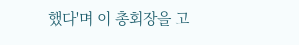했다'며 이 총회장을 고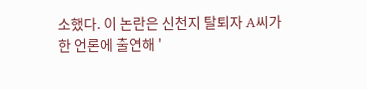소했다. 이 논란은 신천지 탈퇴자 A씨가 한 언론에 출연해 '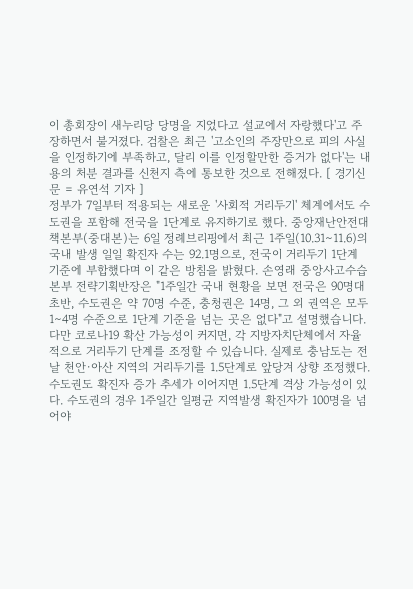이 총회장이 새누리당 당명을 지었다고 설교에서 자랑했다'고 주장하면서 불거졌다. 검찰은 최근 '고소인의 주장만으로 피의 사실을 인정하기에 부족하고, 달리 이를 인정할만한 증거가 없다'는 내용의 처분 결과를 신천지 측에 통보한 것으로 전해졌다. [ 경기신문 = 유연석 기자 ]
정부가 7일부터 적용되는 새로운 '사회적 거리두기' 체계에서도 수도권을 포함해 전국을 1단계로 유지하기로 했다. 중앙재난안전대책본부(중대본)는 6일 정례브리핑에서 최근 1주일(10.31∼11.6)의 국내 발생 일일 확진자 수는 92.1명으로, 전국이 거리두기 1단계 기준에 부합했다며 이 같은 방침을 밝혔다. 손영래 중앙사고수습본부 전략기획반장은 "1주일간 국내 현황을 보면 전국은 90명대 초반, 수도권은 약 70명 수준, 충청권은 14명, 그 외 권역은 모두 1∼4명 수준으로 1단계 기준을 넘는 곳은 없다"고 설명했습니다. 다만 코로나19 확산 가능성이 커지면, 각 지방자치단체에서 자율적으로 거리두기 단계를 조정할 수 있습니다. 실제로 충남도는 전날 천안·아산 지역의 거리두기를 1.5단계로 앞당겨 상향 조정했다. 수도권도 확진자 증가 추세가 이어지면 1.5단계 격상 가능성이 있다. 수도권의 경우 1주일간 일평균 지역발생 확진자가 100명을 넘어야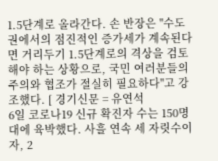1.5단계로 올라간다. 손 반장은 "수도권에서의 점진적인 증가세가 계속된다면 거리두기 1.5단계로의 격상을 검토해야 하는 상황으로, 국민 여러분들의 주의와 협조가 절실히 필요하다"고 강조했다. [ 경기신문 = 유연석
6일 코로나19 신규 확진자 수는 150명대에 육박했다. 사흘 연속 세 자릿수이자, 2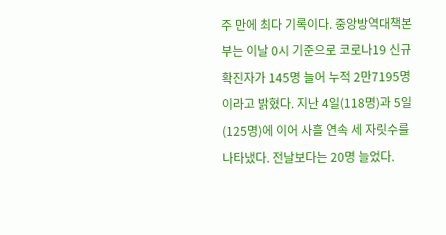주 만에 최다 기록이다. 중앙방역대책본부는 이날 0시 기준으로 코로나19 신규 확진자가 145명 늘어 누적 2만7195명이라고 밝혔다. 지난 4일(118명)과 5일(125명)에 이어 사흘 연속 세 자릿수를 나타냈다. 전날보다는 20명 늘었다.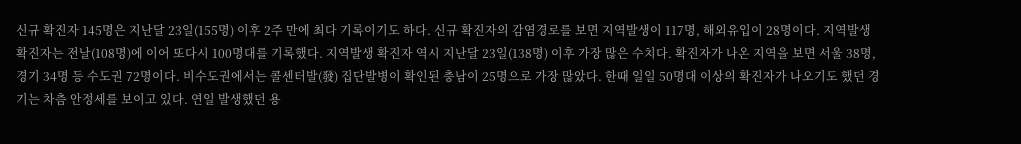신규 확진자 145명은 지난달 23일(155명) 이후 2주 만에 최다 기록이기도 하다. 신규 확진자의 감염경로를 보면 지역발생이 117명, 해외유입이 28명이다. 지역발생 확진자는 전날(108명)에 이어 또다시 100명대를 기록했다. 지역발생 확진자 역시 지난달 23일(138명) 이후 가장 많은 수치다. 확진자가 나온 지역을 보면 서울 38명, 경기 34명 등 수도권 72명이다. 비수도권에서는 콜센터발(發) 집단발병이 확인된 충남이 25명으로 가장 많았다. 한때 일일 50명대 이상의 확진자가 나오기도 했던 경기는 차츰 안정세를 보이고 있다. 연일 발생했던 용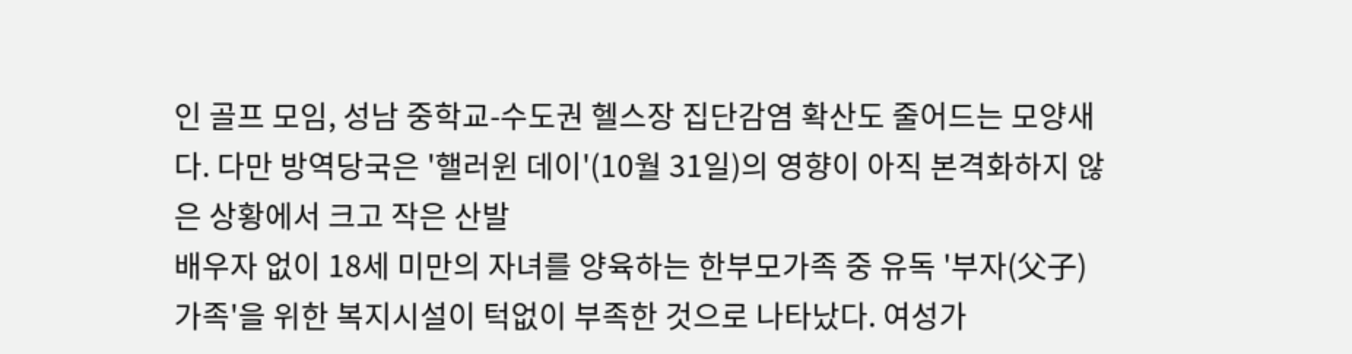인 골프 모임, 성남 중학교-수도권 헬스장 집단감염 확산도 줄어드는 모양새다. 다만 방역당국은 '핼러윈 데이'(10월 31일)의 영향이 아직 본격화하지 않은 상황에서 크고 작은 산발
배우자 없이 18세 미만의 자녀를 양육하는 한부모가족 중 유독 '부자(父子) 가족'을 위한 복지시설이 턱없이 부족한 것으로 나타났다. 여성가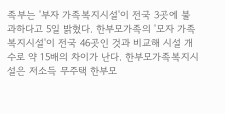족부는 '부자 가족복지시설'이 전국 3곳에 불과하다고 5일 밝혔다. 한부모가족의 '모자 가족복지시설'이 전국 46곳인 것과 비교해 시설 개수로 약 15배의 차이가 난다. 한부모가족복지시설은 저소득 무주택 한부모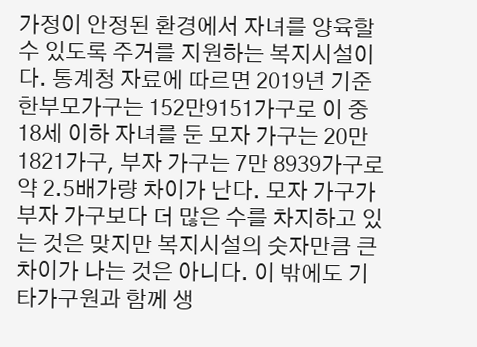가정이 안정된 환경에서 자녀를 양육할 수 있도록 주거를 지원하는 복지시설이다. 통계청 자료에 따르면 2019년 기준 한부모가구는 152만9151가구로 이 중 18세 이하 자녀를 둔 모자 가구는 20만 1821가구, 부자 가구는 7만 8939가구로 약 2.5배가량 차이가 난다. 모자 가구가 부자 가구보다 더 많은 수를 차지하고 있는 것은 맞지만 복지시설의 숫자만큼 큰 차이가 나는 것은 아니다. 이 밖에도 기타가구원과 함께 생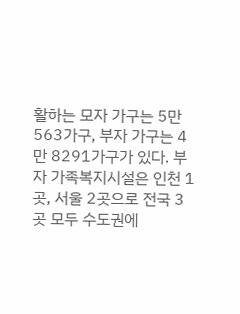활하는 모자 가구는 5만 563가구, 부자 가구는 4만 8291가구가 있다. 부자 가족복지시설은 인천 1곳, 서울 2곳으로 전국 3곳 모두 수도권에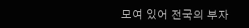모여 있어 전국의 부자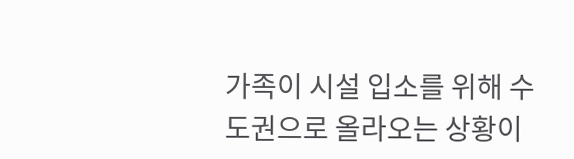가족이 시설 입소를 위해 수도권으로 올라오는 상황이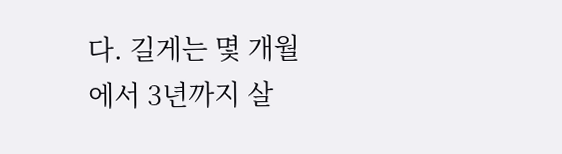다. 길게는 몇 개월에서 3년까지 살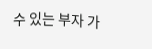수 있는 부자 가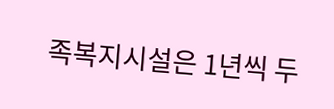족복지시설은 1년씩 두